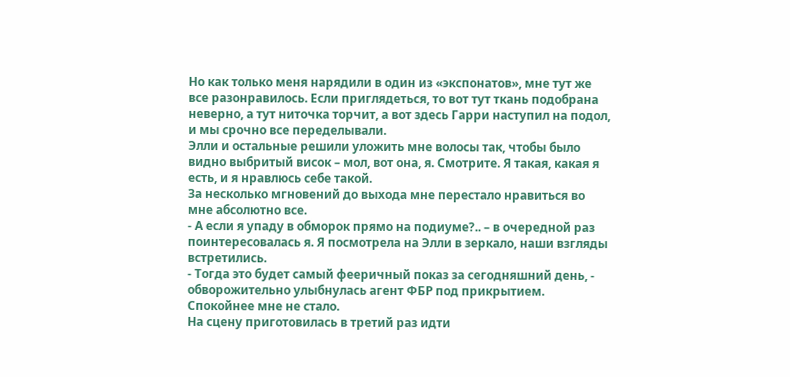Но как только меня нарядили в один из «экспонатов», мне тут же все разонравилось. Если приглядеться, то вот тут ткань подобрана неверно, а тут ниточка торчит, а вот здесь Гарри наступил на подол, и мы срочно все переделывали.
Элли и остальные решили уложить мне волосы так, чтобы было видно выбритый висок – мол, вот она, я. Смотрите. Я такая, какая я есть, и я нравлюсь себе такой.
За несколько мгновений до выхода мне перестало нравиться во мне абсолютно все.
- А если я упаду в обморок прямо на подиуме?.. – в очередной раз поинтересовалась я. Я посмотрела на Элли в зеркало, наши взгляды встретились.
- Тогда это будет самый фееричный показ за сегодняшний день, - обворожительно улыбнулась агент ФБР под прикрытием. Спокойнее мне не стало.
На сцену приготовилась в третий раз идти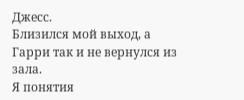Джесс.
Близился мой выход, а Гарри так и не вернулся из зала.
Я понятия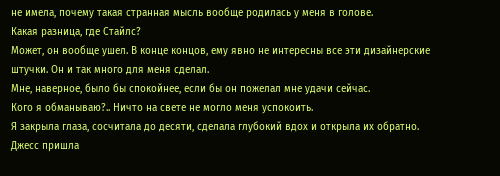не имела, почему такая странная мысль вообще родилась у меня в голове.
Какая разница, где Стайлс?
Может, он вообще ушел. В конце концов, ему явно не интересны все эти дизайнерские штучки. Он и так много для меня сделал.
Мне, наверное, было бы спокойнее, если бы он пожелал мне удачи сейчас.
Кого я обманываю?.. Ничто на свете не могло меня успокоить.
Я закрыла глаза, сосчитала до десяти, сделала глубокий вдох и открыла их обратно.
Джесс пришла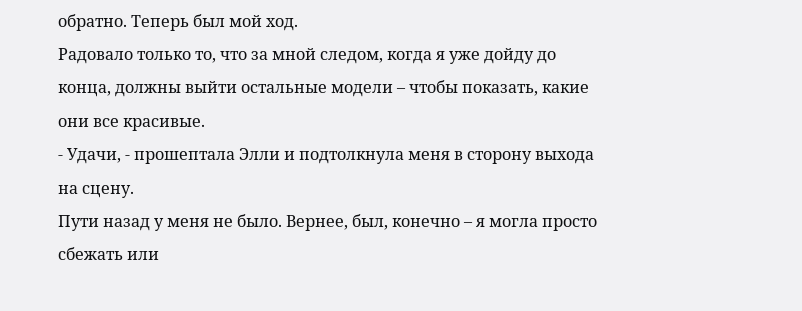обратно. Теперь был мой ход.
Радовало только то, что за мной следом, когда я уже дойду до конца, должны выйти остальные модели – чтобы показать, какие они все красивые.
- Удачи, - прошептала Элли и подтолкнула меня в сторону выхода на сцену.
Пути назад у меня не было. Вернее, был, конечно – я могла просто сбежать или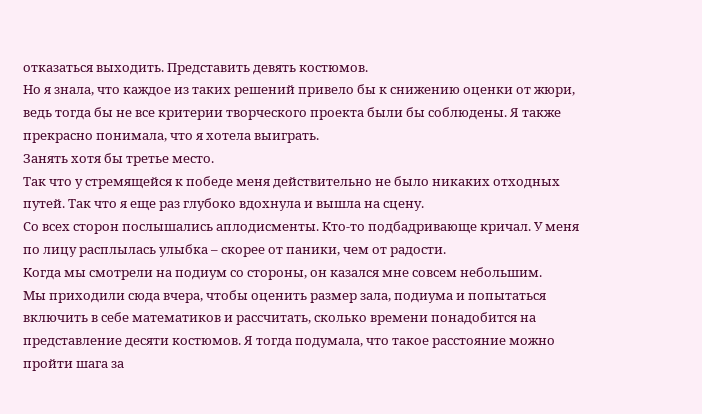отказаться выходить. Представить девять костюмов.
Но я знала, что каждое из таких решений привело бы к снижению оценки от жюри, ведь тогда бы не все критерии творческого проекта были бы соблюдены. Я также прекрасно понимала, что я хотела выиграть.
Занять хотя бы третье место.
Так что у стремящейся к победе меня действительно не было никаких отходных путей. Так что я еще раз глубоко вдохнула и вышла на сцену.
Со всех сторон послышались аплодисменты. Кто-то подбадривающе кричал. У меня по лицу расплылась улыбка – скорее от паники, чем от радости.
Когда мы смотрели на подиум со стороны, он казался мне совсем небольшим.
Мы приходили сюда вчера, чтобы оценить размер зала, подиума и попытаться включить в себе математиков и рассчитать, сколько времени понадобится на представление десяти костюмов. Я тогда подумала, что такое расстояние можно пройти шага за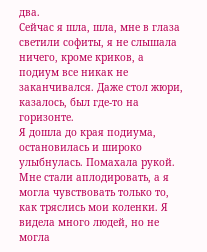два.
Сейчас я шла, шла, мне в глаза светили софиты, я не слышала ничего, кроме криков, а подиум все никак не заканчивался. Даже стол жюри, казалось, был где-то на горизонте.
Я дошла до края подиума, остановилась и широко улыбнулась. Помахала рукой. Мне стали аплодировать, а я могла чувствовать только то, как тряслись мои коленки. Я видела много людей, но не могла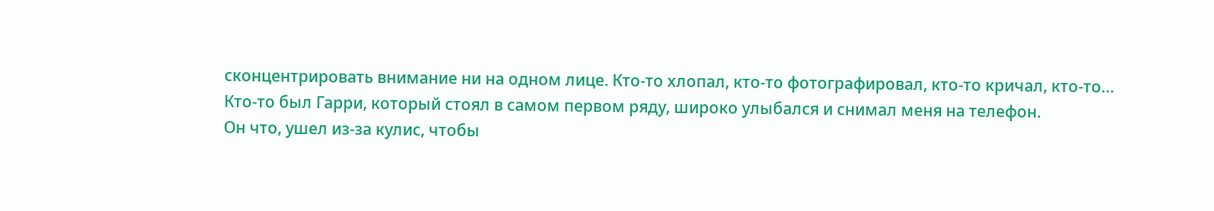сконцентрировать внимание ни на одном лице. Кто-то хлопал, кто-то фотографировал, кто-то кричал, кто-то…
Кто-то был Гарри, который стоял в самом первом ряду, широко улыбался и снимал меня на телефон.
Он что, ушел из-за кулис, чтобы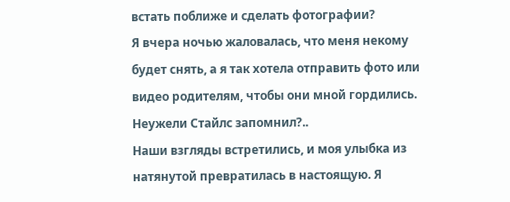встать поближе и сделать фотографии?
Я вчера ночью жаловалась, что меня некому будет снять, а я так хотела отправить фото или видео родителям, чтобы они мной гордились.
Неужели Стайлс запомнил?..
Наши взгляды встретились, и моя улыбка из натянутой превратилась в настоящую. Я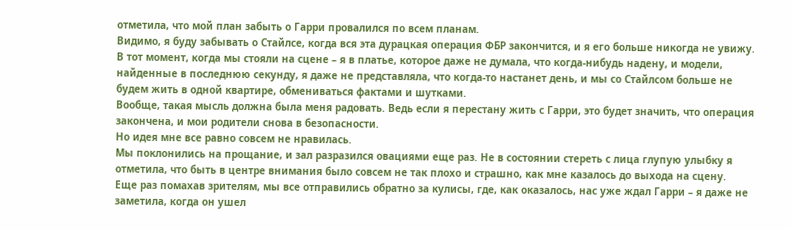отметила, что мой план забыть о Гарри провалился по всем планам.
Видимо, я буду забывать о Стайлсе, когда вся эта дурацкая операция ФБР закончится, и я его больше никогда не увижу.
В тот момент, когда мы стояли на сцене – я в платье, которое даже не думала, что когда-нибудь надену, и модели, найденные в последнюю секунду, я даже не представляла, что когда-то настанет день, и мы со Стайлсом больше не будем жить в одной квартире, обмениваться фактами и шутками.
Вообще, такая мысль должна была меня радовать. Ведь если я перестану жить с Гарри, это будет значить, что операция закончена, и мои родители снова в безопасности.
Но идея мне все равно совсем не нравилась.
Мы поклонились на прощание, и зал разразился овациями еще раз. Не в состоянии стереть с лица глупую улыбку я отметила, что быть в центре внимания было совсем не так плохо и страшно, как мне казалось до выхода на сцену.
Еще раз помахав зрителям, мы все отправились обратно за кулисы, где, как оказалось, нас уже ждал Гарри – я даже не заметила, когда он ушел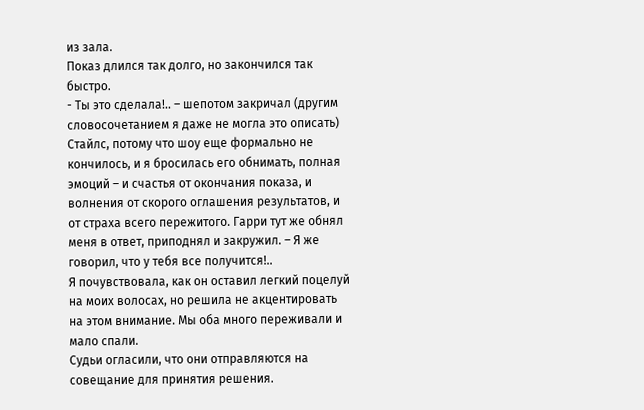из зала.
Показ длился так долго, но закончился так быстро.
- Ты это сделала!.. – шепотом закричал (другим словосочетанием я даже не могла это описать) Стайлс, потому что шоу еще формально не кончилось, и я бросилась его обнимать, полная эмоций – и счастья от окончания показа, и волнения от скорого оглашения результатов, и от страха всего пережитого. Гарри тут же обнял меня в ответ, приподнял и закружил. – Я же говорил, что у тебя все получится!..
Я почувствовала, как он оставил легкий поцелуй на моих волосах, но решила не акцентировать на этом внимание. Мы оба много переживали и мало спали.
Судьи огласили, что они отправляются на совещание для принятия решения.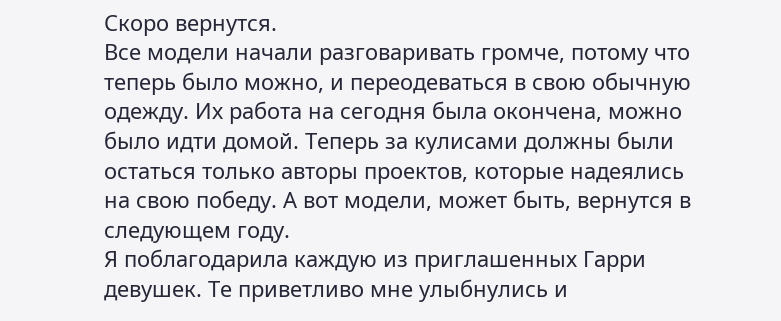Скоро вернутся.
Все модели начали разговаривать громче, потому что теперь было можно, и переодеваться в свою обычную одежду. Их работа на сегодня была окончена, можно было идти домой. Теперь за кулисами должны были остаться только авторы проектов, которые надеялись на свою победу. А вот модели, может быть, вернутся в следующем году.
Я поблагодарила каждую из приглашенных Гарри девушек. Те приветливо мне улыбнулись и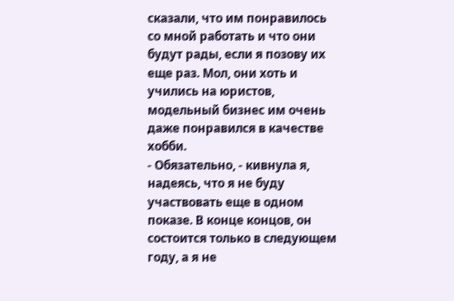сказали, что им понравилось со мной работать и что они будут рады, если я позову их еще раз. Мол, они хоть и учились на юристов, модельный бизнес им очень даже понравился в качестве хобби.
- Обязательно, - кивнула я, надеясь, что я не буду участвовать еще в одном показе. В конце концов, он состоится только в следующем году, а я не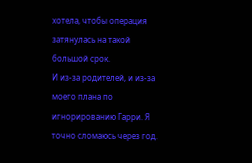хотела, чтобы операция затянулась на такой большой срок.
И из-за родителей, и из-за моего плана по игнорированию Гарри. Я точно сломаюсь через год.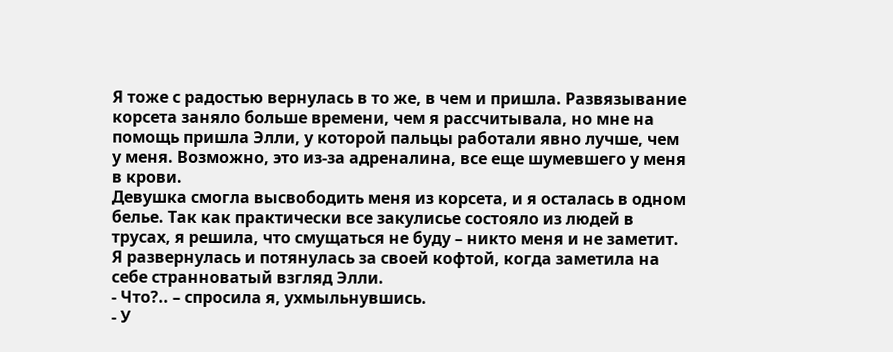Я тоже с радостью вернулась в то же, в чем и пришла. Развязывание корсета заняло больше времени, чем я рассчитывала, но мне на помощь пришла Элли, у которой пальцы работали явно лучше, чем у меня. Возможно, это из-за адреналина, все еще шумевшего у меня в крови.
Девушка смогла высвободить меня из корсета, и я осталась в одном белье. Так как практически все закулисье состояло из людей в трусах, я решила, что смущаться не буду – никто меня и не заметит.
Я развернулась и потянулась за своей кофтой, когда заметила на себе странноватый взгляд Элли.
- Что?.. – спросила я, ухмыльнувшись.
- У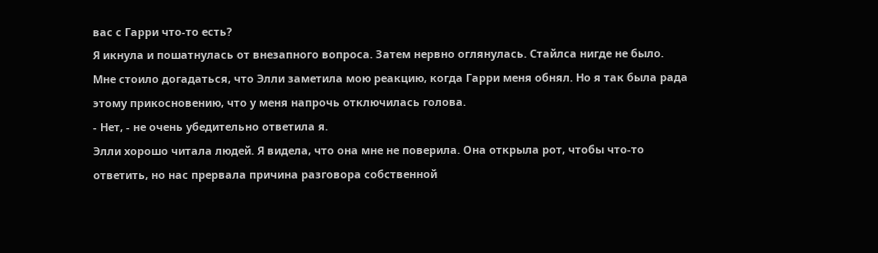вас с Гарри что-то есть?
Я икнула и пошатнулась от внезапного вопроса. Затем нервно оглянулась. Стайлса нигде не было.
Мне стоило догадаться, что Элли заметила мою реакцию, когда Гарри меня обнял. Но я так была рада этому прикосновению, что у меня напрочь отключилась голова.
- Нет, - не очень убедительно ответила я.
Элли хорошо читала людей. Я видела, что она мне не поверила. Она открыла рот, чтобы что-то ответить, но нас прервала причина разговора собственной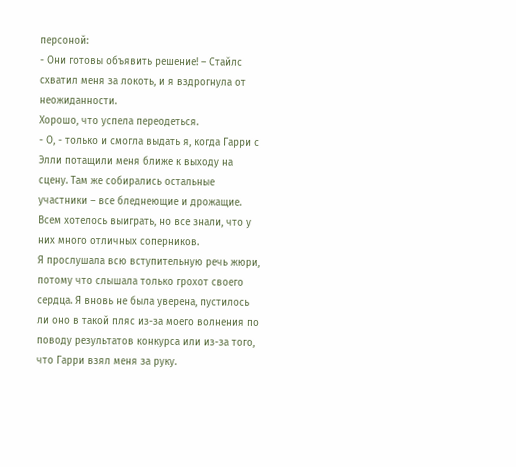персоной:
- Они готовы объявить решение! – Стайлс схватил меня за локоть, и я вздрогнула от неожиданности.
Хорошо, что успела переодеться.
- О, - только и смогла выдать я, когда Гарри с Элли потащили меня ближе к выходу на сцену. Там же собирались остальные участники – все бледнеющие и дрожащие. Всем хотелось выиграть, но все знали, что у них много отличных соперников.
Я прослушала всю вступительную речь жюри, потому что слышала только грохот своего сердца. Я вновь не была уверена, пустилось ли оно в такой пляс из-за моего волнения по поводу результатов конкурса или из-за того, что Гарри взял меня за руку.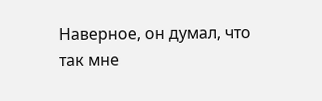Наверное, он думал, что так мне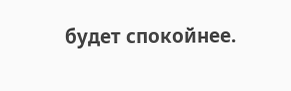будет спокойнее.